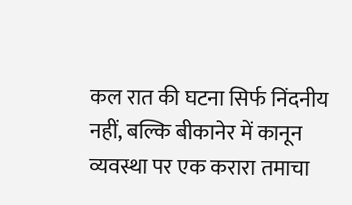कल रात की घटना सिर्फ निंदनीय नहीं, बल्कि बीकानेर में कानून व्यवस्था पर एक करारा तमाचा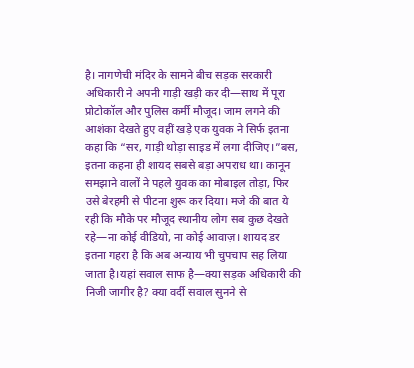है। नागणेची मंदिर के सामने बीच सड़क सरकारी अधिकारी ने अपनी गाड़ी खड़ी कर दी—साथ में पूरा प्रोटोकॉल और पुलिस कर्मी मौजूद। जाम लगने की आशंका देखते हुए वहीं खड़े एक युवक ने सिर्फ इतना कहा कि “सर, गाड़ी थोड़ा साइड में लगा दीजिए।”बस, इतना कहना ही शायद सबसे बड़ा अपराध था। कानून समझाने वालों ने पहले युवक का मोबाइल तोड़ा, फिर उसे बेरहमी से पीटना शुरू कर दिया। मजे की बात ये रही कि मौके पर मौजूद स्थानीय लोग सब कुछ देखते रहे—ना कोई वीडियो, ना कोई आवाज़। शायद डर इतना गहरा है कि अब अन्याय भी चुपचाप सह लिया जाता है।यहां सवाल साफ है—क्या सड़क अधिकारी की निजी जागीर है? क्या वर्दी सवाल सुनने से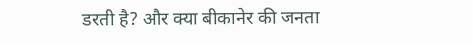डरती है? और क्या बीकानेर की जनता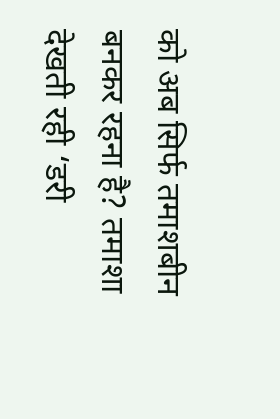को अब सिर्फ तमाशबीन बनकर रहना है? तमाशा देखती रही ‘डरी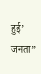हुई’ जनता”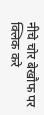नीचे चोर बेखौफ पर क्लिक करे